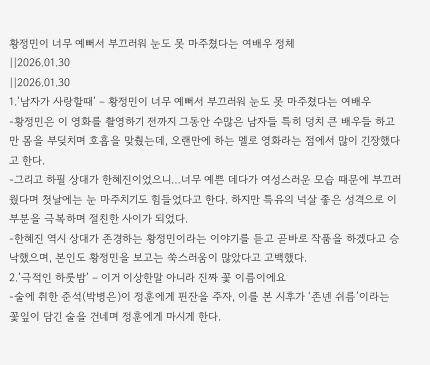황정민이 너무 예뻐서 부끄러워 눈도 못 마주쳤다는 여배우 정체
||2026.01.30
||2026.01.30
1.’남자가 사랑할때’ – 황정민이 너무 예뻐서 부끄러워 눈도 못 마주쳤다는 여배우
-황정민은 이 영화를 촬영하기 전까지 그동안 수많은 남자들 특히 덩치 큰 배우들 하고만 몸을 부딪치며 호흡을 맞췄는데, 오랜만에 하는 멜로 영화라는 점에서 많이 긴장했다고 한다.
-그리고 하필 상대가 한혜진이었으니…너무 예쁜 데다가 여성스러운 모습 때문에 부끄러웠다며 첫날에는 눈 마주치기도 힘들었다고 한다. 하지만 특유의 넉살 좋은 성격으로 이 부분을 극복하며 절친한 사이가 되었다.
-한혜진 역시 상대가 존경하는 황정민이라는 이야기를 듣고 곧바로 작품을 하겠다고 승낙했으며, 본인도 황정민을 보고는 쑥스러움이 많았다고 고백했다.
2.’극적인 하룻밤’ – 이거 이상한말 아니라 진짜 꽃 이름이에요
-술에 취한 준석(박병은)이 정훈에게 핀잔을 주자, 이를 본 시후가 ‘존넨 쉬름’이라는 꽃잎이 담긴 술을 건네며 정훈에게 마시게 한다.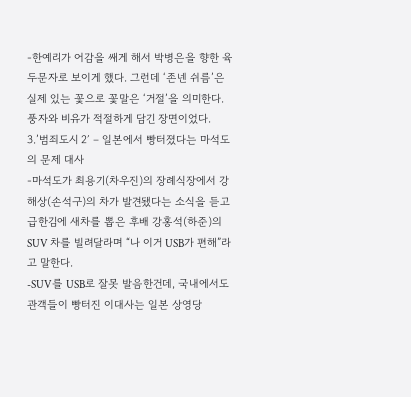-한예리가 어감을 쌔게 해서 박병은을 향한 육두문자로 보이게 했다. 그런데 ‘존넨 쉬름’은 실제 있는 꽃으로 꽃말은 ‘거절’을 의미한다. 풍자와 비유가 적절하게 담긴 장면이었다.
3.’범죄도시 2′ – 일본에서 빵터졌다는 마석도의 문제 대사
-마석도가 최용기(차우진)의 장례식장에서 강해상(손석구)의 차가 발견됐다는 소식을 듣고 급한김에 새차를 뽑은 후배 강홍석(하준)의 SUV 차를 빌려달라며 “나 이거 USB가 편해”라고 말한다.
-SUV를 USB로 잘못 발음한건데, 국내에서도 관객들이 빵터진 이대사는 일본 상영당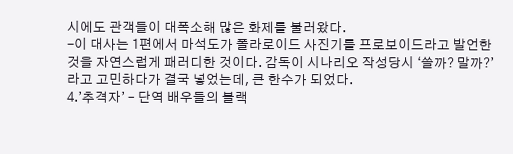시에도 관객들이 대폭소해 많은 화제를 불러왔다.
-이 대사는 1편에서 마석도가 폴라로이드 사진기를 프로보이드라고 발언한 것을 자연스럽게 패러디한 것이다. 감독이 시나리오 작성당시 ‘쓸까? 말까?’라고 고민하다가 결국 넣었는데, 큰 한수가 되었다.
4.’추격자’ – 단역 배우들의 블랙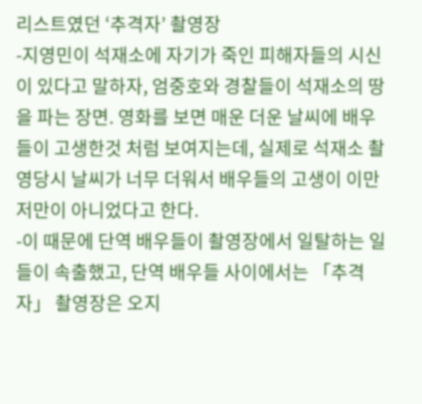리스트였던 ‘추격자’ 촬영장
-지영민이 석재소에 자기가 죽인 피해자들의 시신이 있다고 말하자, 엄중호와 경찰들이 석재소의 땅을 파는 장면. 영화를 보면 매운 더운 날씨에 배우들이 고생한것 처럼 보여지는데, 실제로 석재소 촬영당시 날씨가 너무 더워서 배우들의 고생이 이만저만이 아니었다고 한다.
-이 때문에 단역 배우들이 촬영장에서 일탈하는 일들이 속출했고, 단역 배우들 사이에서는 「추격자」 촬영장은 오지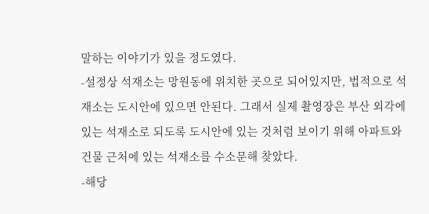말하는 이야기가 있을 정도였다.
-설정상 석재소는 망원동에 위치한 곳으로 되어있지만, 법적으로 석재소는 도시안에 있으면 안된다. 그래서 실제 촬영장은 부산 외각에 있는 석재소로 되도록 도시안에 있는 것처럼 보이기 위해 아파트와 건물 근처에 있는 석재소를 수소문해 찾았다.
-해당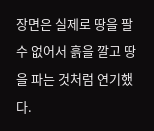장면은 실제로 땅을 팔수 없어서 흙을 깔고 땅을 파는 것처럼 연기했다.